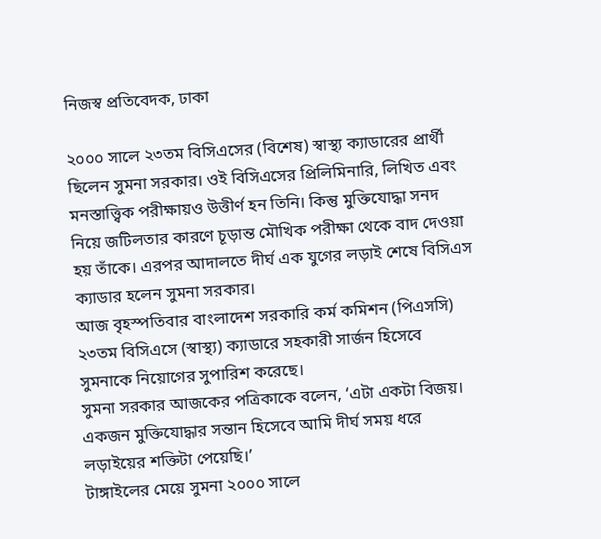নিজস্ব প্রতিবেদক, ঢাকা

২০০০ সালে ২৩তম বিসিএসের (বিশেষ) স্বাস্থ্য ক্যাডারের প্রার্থী ছিলেন সুমনা সরকার। ওই বিসিএসের প্রিলিমিনারি, লিখিত এবং মনস্তাত্ত্বিক পরীক্ষায়ও উত্তীর্ণ হন তিনি। কিন্তু মুক্তিযোদ্ধা সনদ নিয়ে জটিলতার কারণে চূড়ান্ত মৌখিক পরীক্ষা থেকে বাদ দেওয়া হয় তাঁকে। এরপর আদালতে দীর্ঘ এক যুগের লড়াই শেষে বিসিএস ক্যাডার হলেন সুমনা সরকার।
আজ বৃহস্পতিবার বাংলাদেশ সরকারি কর্ম কমিশন (পিএসসি) ২৩তম বিসিএসে (স্বাস্থ্য) ক্যাডারে সহকারী সার্জন হিসেবে সুমনাকে নিয়োগের সুপারিশ করেছে।
সুমনা সরকার আজকের পত্রিকাকে বলেন, ‘এটা একটা বিজয়। একজন মুক্তিযোদ্ধার সন্তান হিসেবে আমি দীর্ঘ সময় ধরে লড়াইয়ের শক্তিটা পেয়েছি।’
টাঙ্গাইলের মেয়ে সুমনা ২০০০ সালে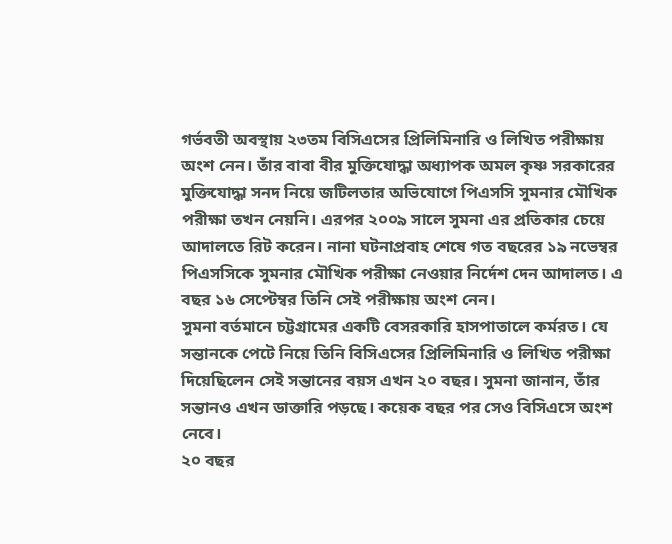গর্ভবতী অবস্থায় ২৩তম বিসিএসের প্রিলিমিনারি ও লিখিত পরীক্ষায় অংশ নেন। তাঁর বাবা বীর মুক্তিযোদ্ধা অধ্যাপক অমল কৃষ্ণ সরকারের মুক্তিযোদ্ধা সনদ নিয়ে জটিলতার অভিযোগে পিএসসি সুমনার মৌখিক পরীক্ষা তখন নেয়নি। এরপর ২০০৯ সালে সুমনা এর প্রতিকার চেয়ে আদালতে রিট করেন। নানা ঘটনাপ্রবাহ শেষে গত বছরের ১৯ নভেম্বর পিএসসিকে সুমনার মৌখিক পরীক্ষা নেওয়ার নির্দেশ দেন আদালত। এ বছর ১৬ সেপ্টেম্বর তিনি সেই পরীক্ষায় অংশ নেন।
সুমনা বর্তমানে চট্টগ্রামের একটি বেসরকারি হাসপাতালে কর্মরত। যে সন্তানকে পেটে নিয়ে তিনি বিসিএসের প্রিলিমিনারি ও লিখিত পরীক্ষা দিয়েছিলেন সেই সন্তানের বয়স এখন ২০ বছর। সুমনা জানান, তাঁর সন্তানও এখন ডাক্তারি পড়ছে। কয়েক বছর পর সেও বিসিএসে অংশ নেবে।
২০ বছর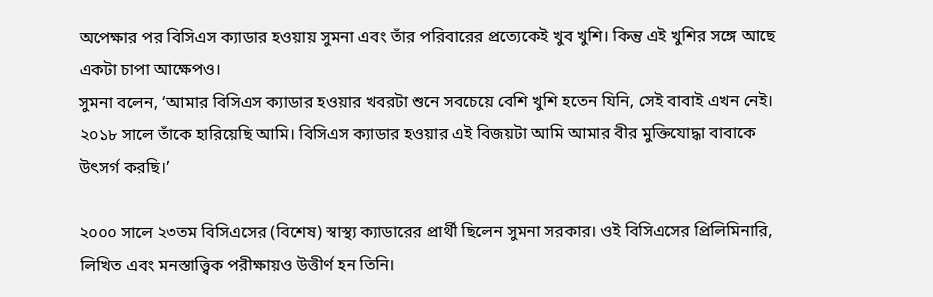অপেক্ষার পর বিসিএস ক্যাডার হওয়ায় সুমনা এবং তাঁর পরিবারের প্রত্যেকেই খুব খুশি। কিন্তু এই খুশির সঙ্গে আছে একটা চাপা আক্ষেপও।
সুমনা বলেন, ‘আমার বিসিএস ক্যাডার হওয়ার খবরটা শুনে সবচেয়ে বেশি খুশি হতেন যিনি, সেই বাবাই এখন নেই। ২০১৮ সালে তাঁকে হারিয়েছি আমি। বিসিএস ক্যাডার হওয়ার এই বিজয়টা আমি আমার বীর মুক্তিযোদ্ধা বাবাকে উৎসর্গ করছি।’

২০০০ সালে ২৩তম বিসিএসের (বিশেষ) স্বাস্থ্য ক্যাডারের প্রার্থী ছিলেন সুমনা সরকার। ওই বিসিএসের প্রিলিমিনারি, লিখিত এবং মনস্তাত্ত্বিক পরীক্ষায়ও উত্তীর্ণ হন তিনি।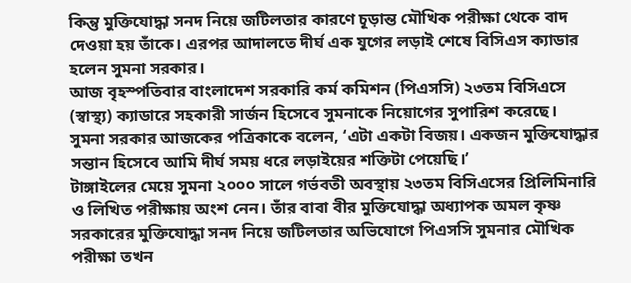কিন্তু মুক্তিযোদ্ধা সনদ নিয়ে জটিলতার কারণে চূড়ান্ত মৌখিক পরীক্ষা থেকে বাদ দেওয়া হয় তাঁকে। এরপর আদালতে দীর্ঘ এক যুগের লড়াই শেষে বিসিএস ক্যাডার হলেন সুমনা সরকার।
আজ বৃহস্পতিবার বাংলাদেশ সরকারি কর্ম কমিশন (পিএসসি) ২৩তম বিসিএসে (স্বাস্থ্য) ক্যাডারে সহকারী সার্জন হিসেবে সুমনাকে নিয়োগের সুপারিশ করেছে।
সুমনা সরকার আজকের পত্রিকাকে বলেন, ‘এটা একটা বিজয়। একজন মুক্তিযোদ্ধার সন্তান হিসেবে আমি দীর্ঘ সময় ধরে লড়াইয়ের শক্তিটা পেয়েছি।’
টাঙ্গাইলের মেয়ে সুমনা ২০০০ সালে গর্ভবতী অবস্থায় ২৩তম বিসিএসের প্রিলিমিনারি ও লিখিত পরীক্ষায় অংশ নেন। তাঁর বাবা বীর মুক্তিযোদ্ধা অধ্যাপক অমল কৃষ্ণ সরকারের মুক্তিযোদ্ধা সনদ নিয়ে জটিলতার অভিযোগে পিএসসি সুমনার মৌখিক পরীক্ষা তখন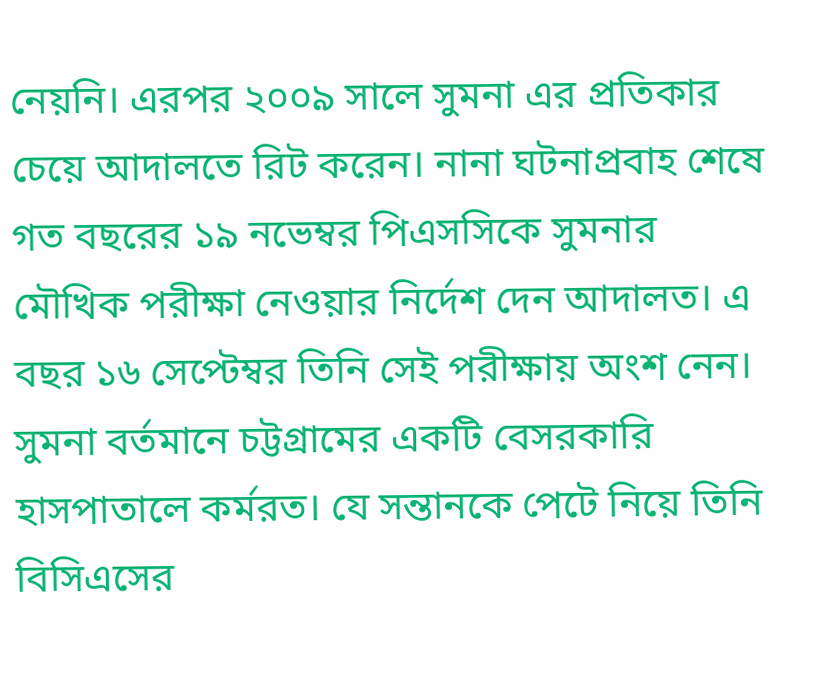নেয়নি। এরপর ২০০৯ সালে সুমনা এর প্রতিকার চেয়ে আদালতে রিট করেন। নানা ঘটনাপ্রবাহ শেষে গত বছরের ১৯ নভেম্বর পিএসসিকে সুমনার মৌখিক পরীক্ষা নেওয়ার নির্দেশ দেন আদালত। এ বছর ১৬ সেপ্টেম্বর তিনি সেই পরীক্ষায় অংশ নেন।
সুমনা বর্তমানে চট্টগ্রামের একটি বেসরকারি হাসপাতালে কর্মরত। যে সন্তানকে পেটে নিয়ে তিনি বিসিএসের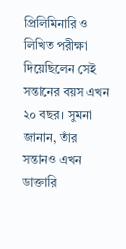প্রিলিমিনারি ও লিখিত পরীক্ষা দিয়েছিলেন সেই সন্তানের বয়স এখন ২০ বছর। সুমনা জানান, তাঁর সন্তানও এখন ডাক্তারি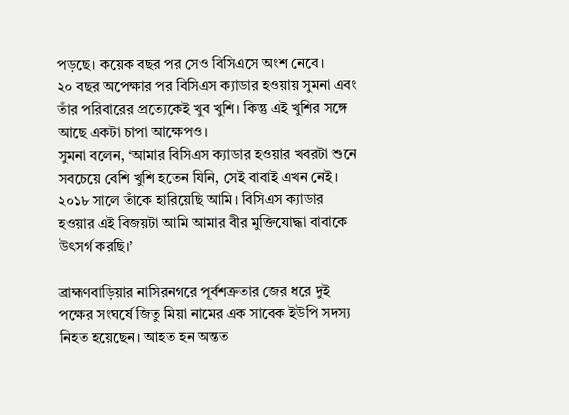পড়ছে। কয়েক বছর পর সেও বিসিএসে অংশ নেবে।
২০ বছর অপেক্ষার পর বিসিএস ক্যাডার হওয়ায় সুমনা এবং তাঁর পরিবারের প্রত্যেকেই খুব খুশি। কিন্তু এই খুশির সঙ্গে আছে একটা চাপা আক্ষেপও।
সুমনা বলেন, ‘আমার বিসিএস ক্যাডার হওয়ার খবরটা শুনে সবচেয়ে বেশি খুশি হতেন যিনি, সেই বাবাই এখন নেই। ২০১৮ সালে তাঁকে হারিয়েছি আমি। বিসিএস ক্যাডার হওয়ার এই বিজয়টা আমি আমার বীর মুক্তিযোদ্ধা বাবাকে উৎসর্গ করছি।’

ব্রাহ্মণবাড়িয়ার নাসিরনগরে পূর্বশত্রুতার জের ধরে দুই পক্ষের সংঘর্ষে জিতু মিয়া নামের এক সাবেক ইউপি সদস্য নিহত হয়েছেন। আহত হন অন্তত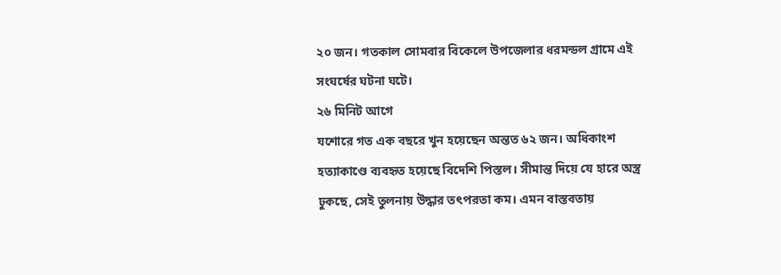২০ জন। গতকাল সোমবার বিকেলে উপজেলার ধরমন্ডল গ্রামে এই সংঘর্ষের ঘটনা ঘটে।
২৬ মিনিট আগে
যশোরে গত এক বছরে খুন হয়েছেন অন্তত ৬২ জন। অধিকাংশ হত্যাকাণ্ডে ব্যবহৃত হয়েছে বিদেশি পিস্তল। সীমান্ত দিয়ে যে হারে অস্ত্র ঢুকছে, সেই তুলনায় উদ্ধার তৎপরতা কম। এমন বাস্তবতায়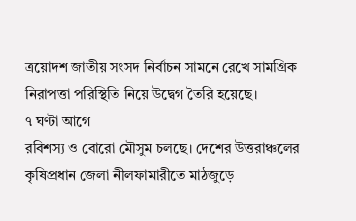ত্রয়োদশ জাতীয় সংসদ নির্বাচন সামনে রেখে সামগ্রিক নিরাপত্তা পরিস্থিতি নিয়ে উদ্বেগ তৈরি হয়েছে।
৭ ঘণ্টা আগে
রবিশস্য ও বোরো মৌসুম চলছে। দেশের উত্তরাঞ্চলের কৃষিপ্রধান জেলা নীলফামারীতে মাঠজুড়ে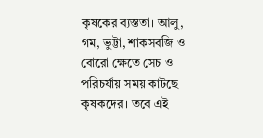কৃষকের ব্যস্ততা। আলু, গম, ভুট্টা, শাকসবজি ও বোরো ক্ষেতে সেচ ও পরিচর্যায় সময় কাটছে কৃষকদের। তবে এই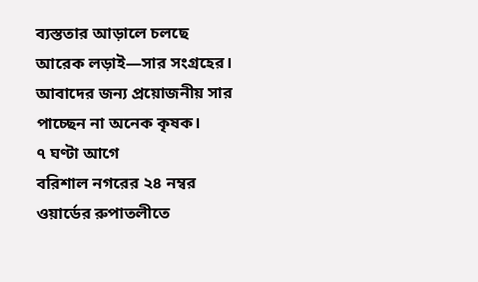ব্যস্ততার আড়ালে চলছে আরেক লড়াই—সার সংগ্রহের। আবাদের জন্য প্রয়োজনীয় সার পাচ্ছেন না অনেক কৃষক।
৭ ঘণ্টা আগে
বরিশাল নগরের ২৪ নম্বর ওয়ার্ডের রুপাতলীতে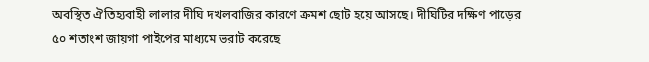অবস্থিত ঐতিহ্যবাহী লালার দীঘি দখলবাজির কারণে ক্রমশ ছোট হয়ে আসছে। দীঘিটির দক্ষিণ পাড়ের ৫০ শতাংশ জায়গা পাইপের মাধ্যমে ভরাট করেছে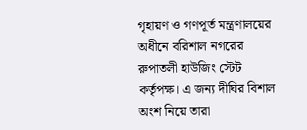গৃহায়ণ ও গণপূর্ত মন্ত্রণালয়ের অধীনে বরিশাল নগরের রুপাতলী হাউজিং স্টেট কর্তৃপক্ষ। এ জন্য দীঘির বিশাল অংশ নিয়ে তারা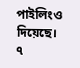পাইলিংও দিয়েছে।
৭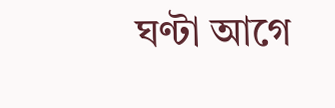ঘণ্টা আগে